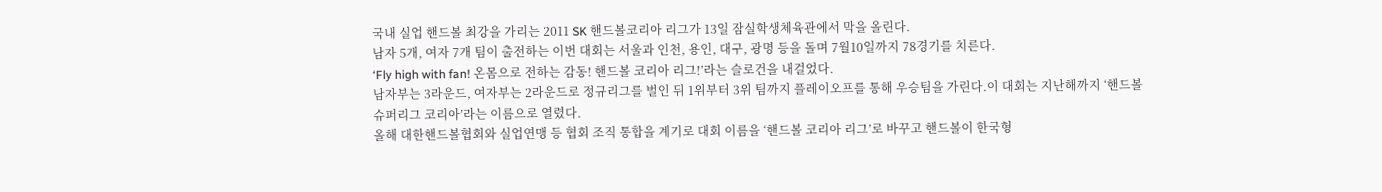국내 실업 핸드볼 최강을 가리는 2011 SK 핸드볼코리아 리그가 13일 잠실학생체육관에서 막을 올린다.
남자 5개, 여자 7개 팀이 출전하는 이번 대회는 서울과 인천, 용인, 대구, 광명 등을 돌며 7월10일까지 78경기를 치른다.
‘Fly high with fan! 온몸으로 전하는 감동! 핸드볼 코리아 리그!’라는 슬로건을 내걸었다.
남자부는 3라운드, 여자부는 2라운드로 정규리그를 벌인 뒤 1위부터 3위 팀까지 플레이오프를 통해 우승팀을 가린다.이 대회는 지난해까지 ‘핸드볼 슈퍼리그 코리아’라는 이름으로 열렸다.
올해 대한핸드볼협회와 실업연맹 등 협회 조직 통합을 계기로 대회 이름을 ‘핸드볼 코리아 리그’로 바꾸고 핸드볼이 한국형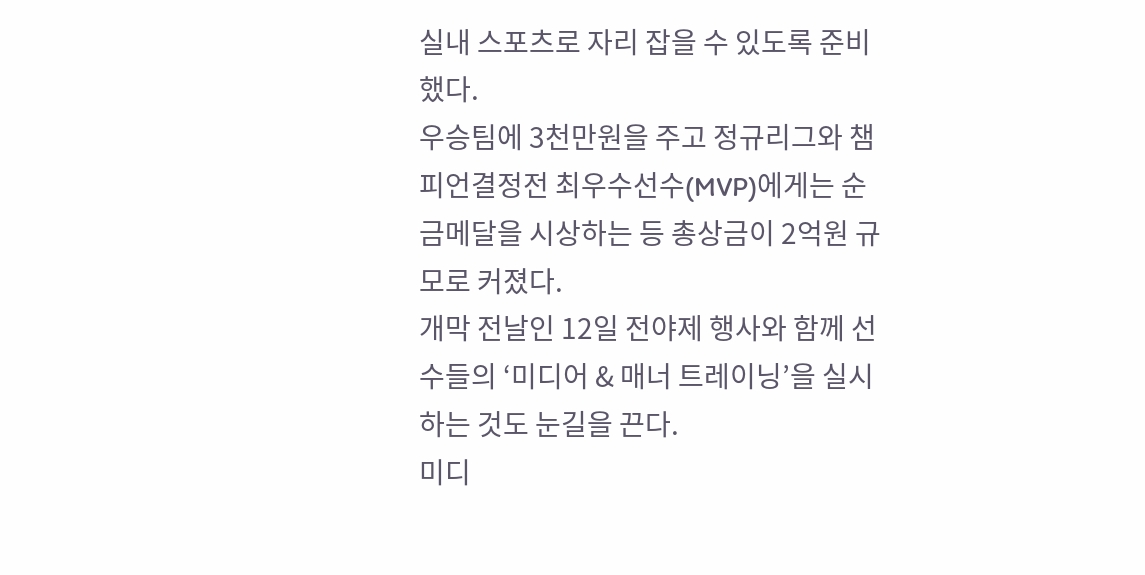실내 스포츠로 자리 잡을 수 있도록 준비했다.
우승팀에 3천만원을 주고 정규리그와 챔피언결정전 최우수선수(MVP)에게는 순금메달을 시상하는 등 총상금이 2억원 규모로 커졌다.
개막 전날인 12일 전야제 행사와 함께 선수들의 ‘미디어 & 매너 트레이닝’을 실시하는 것도 눈길을 끈다.
미디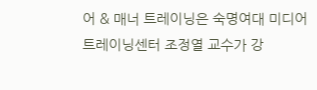어 & 매너 트레이닝은 숙명여대 미디어 트레이닝센터 조정열 교수가 강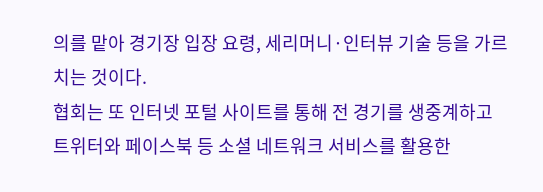의를 맡아 경기장 입장 요령, 세리머니·인터뷰 기술 등을 가르치는 것이다.
협회는 또 인터넷 포털 사이트를 통해 전 경기를 생중계하고 트위터와 페이스북 등 소셜 네트워크 서비스를 활용한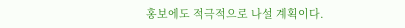홍보에도 적극적으로 나설 계획이다.